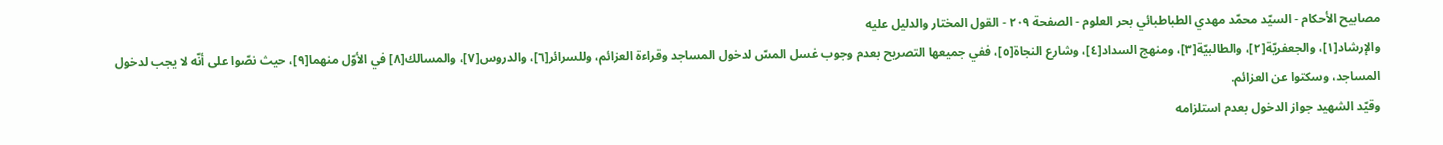مصابيح الأحكام - السيّد محمّد مهدي الطباطبائي بحر العلوم - الصفحة ٢٠٩ - القول المختار والدليل عليه
والإرشاد[١]، والجعفريّة[٢]، والطالبيّة[٣]، ومنهج السداد[٤]، وشارع النجاة[٥]، ففي جميعها التصريح بعدم وجوب غسل المسّ لدخول المساجد وقراءة العزائم، وللسرائر[٦]، والدروس[٧]، والمسالك[٨] في الأوّل منهما[٩]، حيث نصّوا على أنّه لا يجب لدخول المساجد، وسكتوا عن العزائم.
وقيّد الشهيد جواز الدخول بعدم استلزامه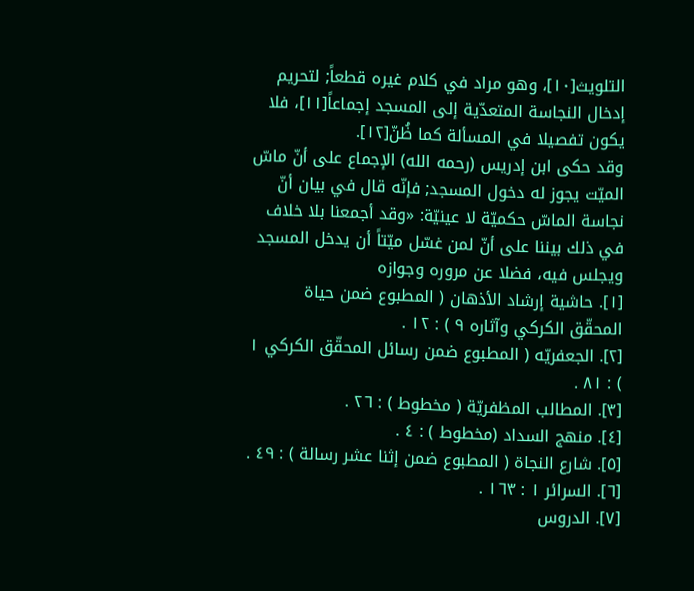التلويث[١٠]، وهو مراد في كلام غيره قطعاً; لتحريم إدخال النجاسة المتعدّية إلى المسجد إجماعاً[١١]، فلا يكون تفصيلا في المسألة كما ظُنّ[١٢].
وقد حكى ابن إدريس (رحمه الله) الإجماع على أنّ ماسّ الميّت يجوز له دخول المسجد; فإنّه قال في بيان أنّ نجاسة الماسّ حكميّة لا عينيّة: «وقد أجمعنا بلا خلاف في ذلك بيننا على أنّ لمن غسّل ميّتاً أن يدخل المسجد ويجلس فيه، فضلا عن مروره وجوازه
[١]. حاشية إرشاد الأذهان ( المطبوع ضمن حياة المحقّق الكركي وآثاره ٩ ) : ١٢ .
[٢]. الجعفريّه ( المطبوع ضمن رسائل المحقّق الكركي ١ ) : ٨١ .
[٣]. المطالب المظفريّة ( مخطوط ) : ٢٦ .
[٤]. منهج السداد (مخطوط ) : ٤ .
[٥]. شارع النجاة ( المطبوع ضمن إثنا عشر رسالة ) : ٤٩ .
[٦]. السرائر ١ : ١٦٣ .
[٧]. الدروس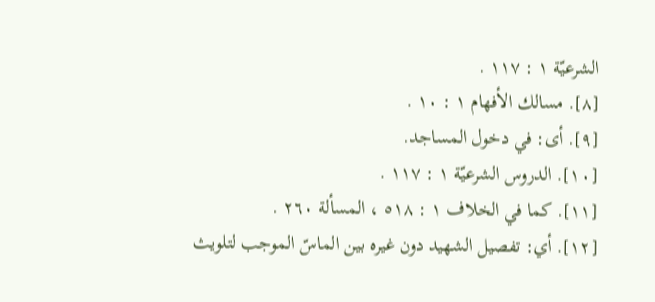الشرعيّة ١ : ١١٧ .
[٨]. مسالك الأفهام ١ : ١٠ .
[٩]. أى: في دخول المساجد.
[١٠]. الدروس الشرعيّة ١ : ١١٧ .
[١١]. كما في الخلاف ١ : ٥١٨ ، المسألة ٢٦٠ .
[١٢]. أي: تفصيل الشهيد دون غيره بين الماسّ الموجب لتلويث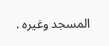المسجد وغيره .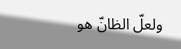ولعلّ الظانّ هو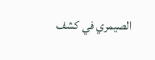الصيمري في كشف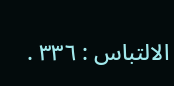الالتباس : ٣٣٦ .